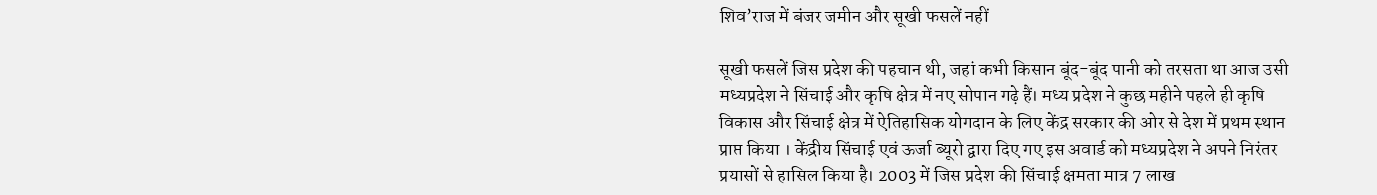शिव’राज में बंजर जमीन और सूखी फसलें नहीं

सूखी फसलें जिस प्रदेश की पहचान थी, जहां कभी किसान बूंद-बूंद पानी को तरसता था आज उसी मध्यप्रदेश ने सिंचाई और कृषि क्षेत्र में नए सोपान गढ़े हैं। मध्य प्रदेश ने कुछ महीने पहले ही कृषि विकास और सिंचाई क्षेत्र में ऐतिहासिक योगदान के लिए केंद्र सरकार की ओर से देश में प्रथम स्थान प्राप्त किया । केंद्रीय सिंचाई एवं ऊर्जा ब्यूरो द्वारा दिए गए इस अवार्ड को मध्यप्रदेश ने अपने निरंतर प्रयासों से हासिल किया है। 2003 में जिस प्रदेश की सिंचाई क्षमता मात्र 7 लाख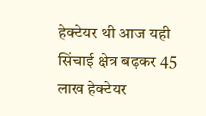हेक्टेयर थी आज यही सिंचाई क्षेत्र बढ़कर 45 लाख हेक्टेयर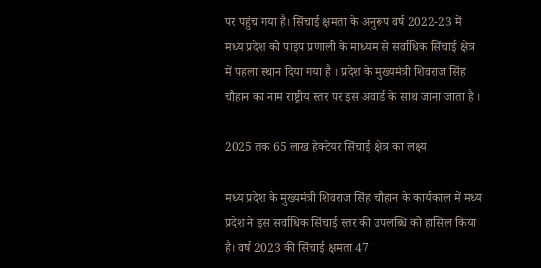पर पहुंच गया है। सिंचाई क्षमता के अनुरूप वर्ष 2022-23 में मध्य प्रदेश को पाइप प्रणाली के माध्यम से सर्वाधिक सिंचाई क्षेत्र में पहला स्थान दिया गया है । प्रदेश के मुख्यमंत्री शिवराज सिंह चौहान का नाम राष्ट्रीय स्तर पर इस अवार्ड के साथ जाना जाता है ।

2025 तक 65 लाख हेक्टेयर सिंचाई क्षेत्र का लक्ष्य

मध्य प्रदेश के मुख्यमंत्री शिवराज सिंह चौहान के कार्यकाल में मध्य प्रदेश ने इस सर्वाधिक सिंचाई स्तर की उपलब्धि को हासिल किया है। वर्ष 2023 की सिंचाई क्षमता 47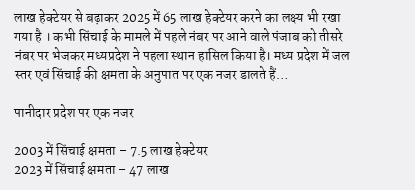लाख हेक्टेयर से बढ़ाकर 2025 में 65 लाख हेक्टेयर करने का लक्ष्य भी रखा गया है । कभी सिंचाई के मामले में पहले नंबर पर आने वाले पंजाब को तीसरे नंबर पर भेजकर मध्यप्रदेश ने पहला स्थान हासिल किया है। मध्य प्रदेश में जल स्तर एवं सिंचाई की क्षमता के अनुपात पर एक नजर डालते हैं…

पानीदार प्रदेश पर एक नजर

2003 में सिंचाई क्षमता – 7.5 लाख हेक्टेयर
2023 में सिंचाई क्षमता – 47 लाख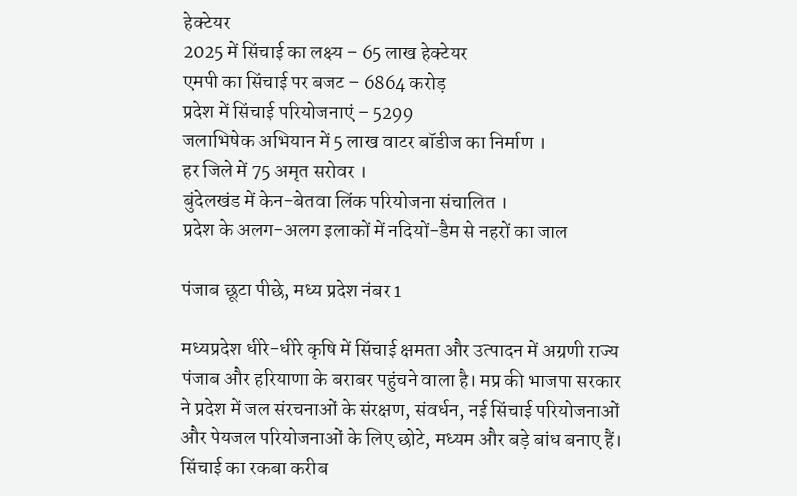हेक्टेयर
2025 में सिंचाई का लक्ष्य – 65 लाख हेक्टेयर
एमपी का सिंचाई पर बजट – 6864 करोड़
प्रदेश में सिंचाई परियोजनाएं – 5299
जलाभिषेक अभियान में 5 लाख वाटर बॉडीज का निर्माण ।
हर जिले में 75 अमृत सरोवर ।
बुंदेलखंड में केन-बेतवा लिंक परियोजना संचालित ।
प्रदेश के अलग-अलग इलाकों में नदियों-डैम से नहरों का जाल

पंजाब छूटा पीछे, मध्य प्रदेश नंबर 1

मध्यप्रदेश धीरे-धीरे कृषि में सिंचाई क्षमता और उत्पादन में अग्रणी राज्य पंजाब और हरियाणा के बराबर पहुंचने वाला है। मप्र की भाजपा सरकार ने प्रदेश में जल संरचनाओं के संरक्षण, संवर्धन, नई सिंचाई परियोजनाओं और पेयजल परियोजनाओं के लिए छोटे, मध्यम और बड़े बांध बनाए हैं। सिंचाई का रकबा करीब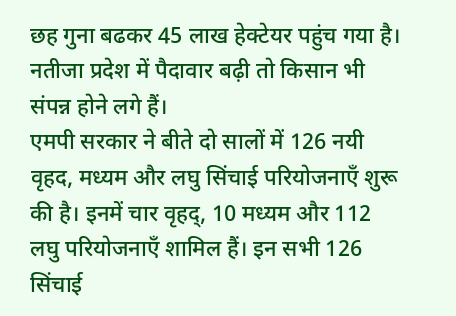छह गुना बढकर 45 लाख हेक्टेयर पहुंच गया है। नतीजा प्रदेश में पैदावार बढ़ी तो किसान भी संपन्न होने लगे हैं।
एमपी सरकार ने बीते दो सालों में 126 नयी वृहद, मध्यम और लघु सिंचाई परियोजनाएँ शुरू की है। इनमें चार वृहद्, 10 मध्यम और 112 लघु परियोजनाएँ शामिल हैं। इन सभी 126 सिंचाई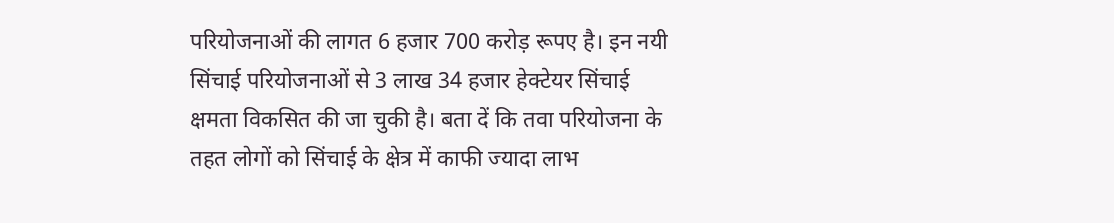परियोजनाओं की लागत 6 हजार 700 करोड़ रूपए है। इन नयी सिंचाई परियोजनाओं से 3 लाख 34 हजार हेक्टेयर सिंचाई क्षमता विकसित की जा चुकी है। बता दें कि तवा परियोजना के तहत लोगों को सिंचाई के क्षेत्र में काफी ज्यादा लाभ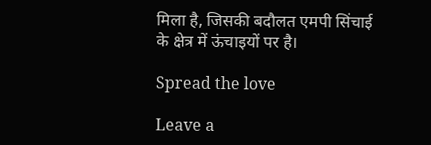मिला है, जिसकी बदौलत एमपी सिंचाई के क्षेत्र में ऊंचाइयों पर है।

Spread the love

Leave a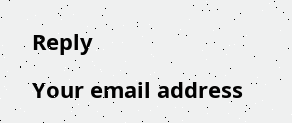Reply

Your email address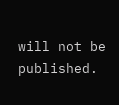will not be published.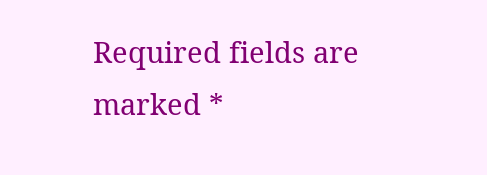Required fields are marked *